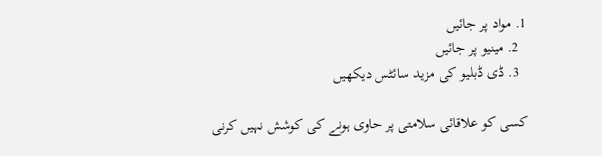1. مواد پر جائیں
  2. مینیو پر جائیں
  3. ڈی ڈبلیو کی مزید سائٹس دیکھیں

کسی کو علاقائی سلامتی پر حاوی ہونے کی کوشش نہیں کرنی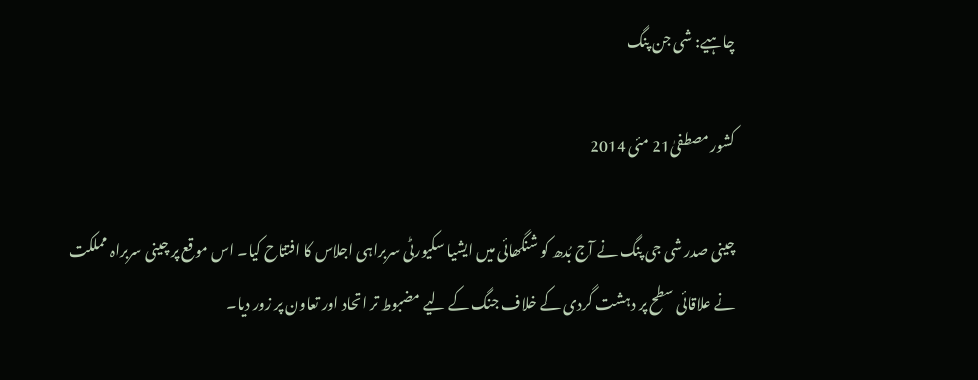چاہیے: شی جن پنگ

کشور مصطفیٰ21 مئی 2014

چینی صدر شی جی پنگ نے آج بُدھ کو شنگھائی میں ایشیا سکیورٹی سربراہی اجلاس کا افتتاح کیا۔ اس موقع پر چینی سربراہ مملکت نے علاقائی سطح پر دہشت گردی کے خلاف جنگ کے لیے مضبوط تر اتحاد اور تعاون پر زور دیا۔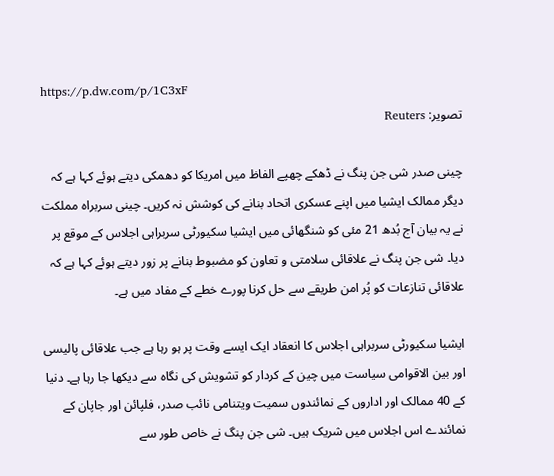https://p.dw.com/p/1C3xF
تصویر: Reuters

چینی صدر شی جن پنگ نے ڈھکے چھپے الفاظ میں امریکا کو دھمکی دیتے ہوئے کہا ہے کہ دیگر ممالک ایشیا میں اپنے عسکری اتحاد بنانے کی کوشش نہ کریں۔ چینی سربراہ مملکت نے یہ بیان آج بُدھ 21 مئی کو شنگھائی میں ایشیا سکیورٹی سربراہی اجلاس کے موقع پر دیا۔ شی جن پنگ نے علاقائی سلامتی و تعاون کو مضبوط بنانے پر زور دیتے ہوئے کہا ہے کہ علاقائی تنازعات کو پُر امن طریقے سے حل کرنا پورے خطے کے مفاد میں ہے۔

ایشیا سکیورٹی سربراہی اجلاس کا انعقاد ایک ایسے وقت پر ہو رہا ہے جب علاقائی پالیسی اور بین الاقوامی سیاست میں چین کے کردار کو تشویش کی نگاہ سے دیکھا جا رہا ہے۔ دنیا کے 40 ممالک اور اداروں کے نمائندوں سمیت ویتنامی نائب صدر، فلپائن اور جاپان کے نمائندے اس اجلاس میں شریک ہیں۔ شی جن پنگ نے خاص طور سے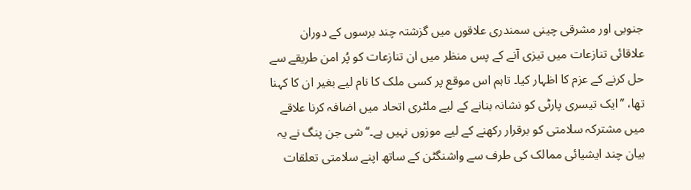جنوبی اور مشرقی چینی سمندری علاقوں میں گزشتہ چند برسوں کے دوران علاقائی تنازعات میں تیزی آنے کے پس منظر میں ان تنازعات کو پُر امن طریقے سے حل کرنے کے عزم کا اظہار کیا۔ تاہم اس موقع پر کسی ملک کا نام لیے بغیر ان کا کہنا تھا، ’’ایک تیسری پارٹی کو نشانہ بنانے کے لیے ملٹری اتحاد میں اضافہ کرنا علاقے میں مشترکہ سلامتی کو برقرار رکھنے کے لیے موزوں نہیں ہے۔‘‘ شی جن پنگ نے یہ بیان چند ایشیائی ممالک کی طرف سے واشنگٹن کے ساتھ اپنے سلامتی تعلقات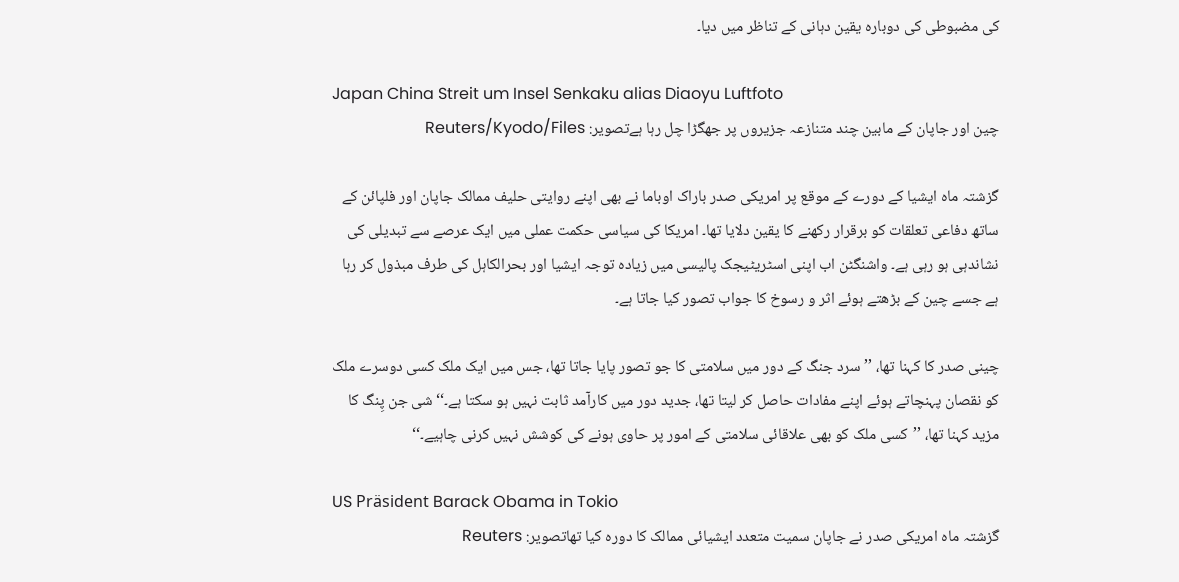کی مضبوطی کی دوبارہ یقین دہانی کے تناظر میں دیا۔

Japan China Streit um Insel Senkaku alias Diaoyu Luftfoto
چین اور جاپان کے مابین چند متنازعہ جزیروں پر جھگڑا چل رہا ہےتصویر: Reuters/Kyodo/Files

گزشتہ ماہ ایشیا کے دورے کے موقع پر امریکی صدر باراک اوباما نے بھی اپنے روایتی حلیف ممالک جاپان اور فلپائن کے ساتھ دفاعی تعلقات کو برقرار رکھنے کا یقین دلایا تھا۔ امریکا کی سیاسی حکمت عملی میں ایک عرصے سے تبدیلی کی نشاندہی ہو رہی ہے۔ واشنگٹن اب اپنی اسٹریٹیجک پالیسی میں زیادہ توجہ ایشیا اور بحرالکاہل کی طرف مبذول کر رہا ہے جسے چین کے بڑھتے ہوئے اثر و رسوخ کا جواب تصور کیا جاتا ہے۔

چینی صدر کا کہنا تھا، ’’سرد جنگ کے دور میں سلامتی کا جو تصور پایا جاتا تھا، جس میں ایک ملک کسی دوسرے ملک کو نقصان پہنچاتے ہوئے اپنے مفادات حاصل کر لیتا تھا، جدید دور میں کارآمد ثابت نہیں ہو سکتا ہے۔‘‘ شی جن پِنگ کا مزید کہنا تھا، ’’کسی ملک کو بھی علاقائی سلامتی کے امور پر حاوی ہونے کی کوشش نہیں کرنی چاہیے۔‘‘

US Präsident Barack Obama in Tokio
گزشتہ ماہ امریکی صدر نے جاپان سمیت متعدد ایشیائی ممالک کا دورہ کیا تھاتصویر: Reuters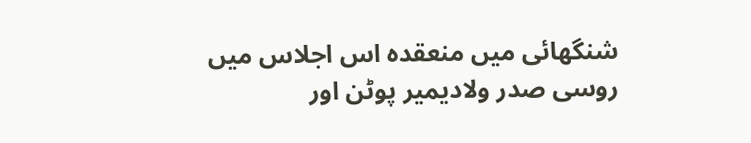شنگھائی میں منعقدہ اس اجلاس میں روسی صدر ولادیمیر پوٹن اور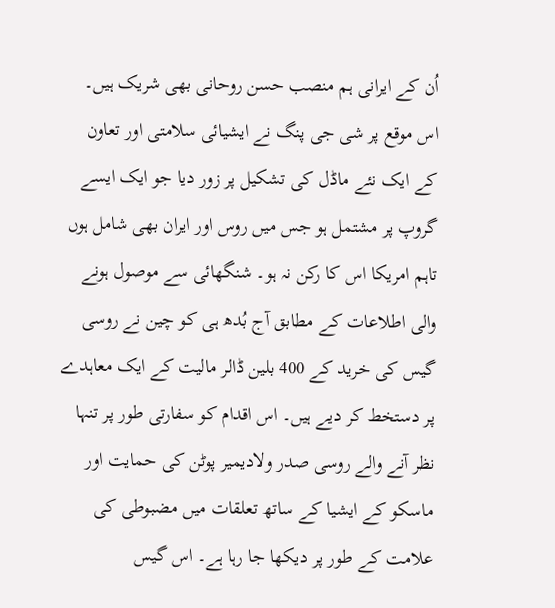اُن کے ایرانی ہم منصب حسن روحانی بھی شریک ہیں۔ اس موقع پر شی جی پنگ نے ایشیائی سلامتی اور تعاون کے ایک نئے ماڈل کی تشکیل پر زور دیا جو ایک ایسے گروپ پر مشتمل ہو جس میں روس اور ایران بھی شامل ہوں تاہم امریکا اس کا رکن نہ ہو۔ شنگھائی سے موصول ہونے والی اطلاعات کے مطابق آج بُدھ ہی کو چین نے روسی گیس کی خرید کے 400 بلین ڈالر مالیت کے ایک معاہدے پر دستخط کر دیے ہیں۔ اس اقدام کو سفارتی طور پر تنہا نظر آنے والے روسی صدر ولادیمیر پوٹن کی حمایت اور ماسکو کے ایشیا کے ساتھ تعلقات میں مضبوطی کی علامت کے طور پر دیکھا جا رہا ہے۔ اس گیس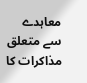معاہدے سے متعلق مذاکرات کا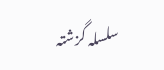سلسلہ گزشتہ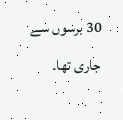30 برسوں سے جاری تھا۔